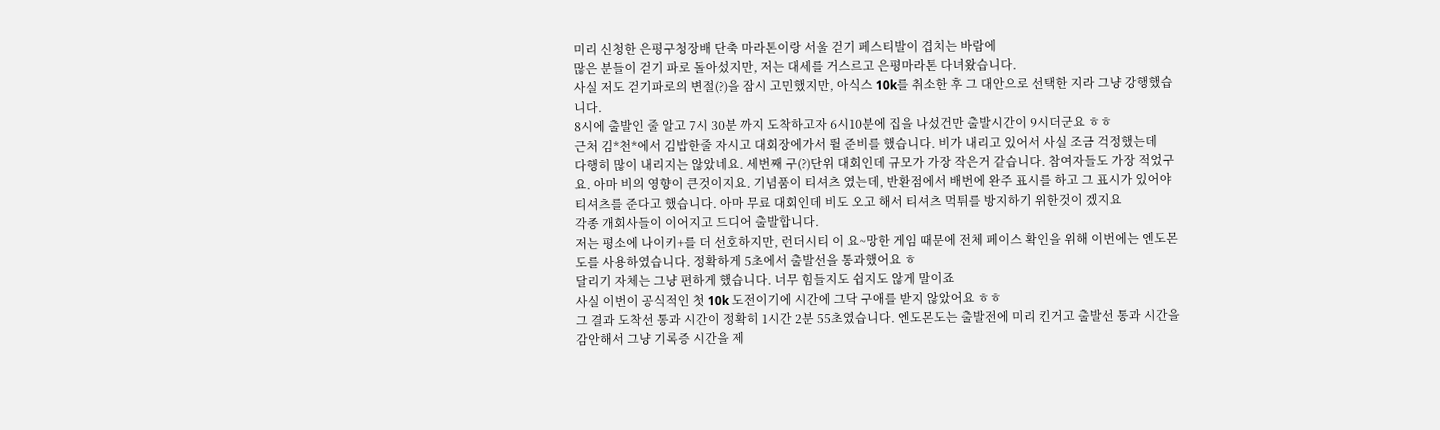미리 신청한 은평구청장배 단축 마라톤이랑 서울 걷기 페스티발이 겹치는 바람에
많은 분들이 걷기 파로 돌아섰지만, 저는 대세를 거스르고 은평마라톤 다녀왔습니다.
사실 저도 걷기파로의 변절(?)을 잠시 고민했지만, 아식스 10k를 취소한 후 그 대안으로 선택한 지라 그냥 강행했습니다.
8시에 출발인 줄 알고 7시 30분 까지 도착하고자 6시10분에 집을 나섰건만 출발시간이 9시더군요 ㅎㅎ
근처 김*천*에서 김밥한줄 자시고 대회장에가서 뛸 준비를 했습니다. 비가 내리고 있어서 사실 조금 걱정했는데
다행히 많이 내리지는 않았네요. 세번째 구(?)단위 대회인데 규모가 가장 작은거 같습니다. 참여자들도 가장 적었구요. 아마 비의 영향이 큰것이지요. 기념품이 티셔츠 였는데, 반환점에서 배번에 완주 표시를 하고 그 표시가 있어야 티셔츠를 준다고 했습니다. 아마 무료 대회인데 비도 오고 해서 티셔츠 먹튀를 방지하기 위한것이 겠지요
각종 개회사들이 이어지고 드디어 출발합니다.
저는 평소에 나이키+를 더 선호하지만, 런더시티 이 요~망한 게임 때문에 전체 페이스 확인을 위해 이번에는 엔도몬도를 사용하였습니다. 정확하게 5초에서 출발선을 통과했어요 ㅎ
달리기 자체는 그냥 편하게 했습니다. 너무 힘들지도 쉽지도 않게 말이죠
사실 이번이 공식적인 첫 10k 도전이기에 시간에 그닥 구애를 받지 않았어요 ㅎㅎ
그 결과 도착선 통과 시간이 정확히 1시간 2분 55초였습니다. 엔도몬도는 출발전에 미리 킨거고 출발선 통과 시간을 감안해서 그냥 기록증 시간을 제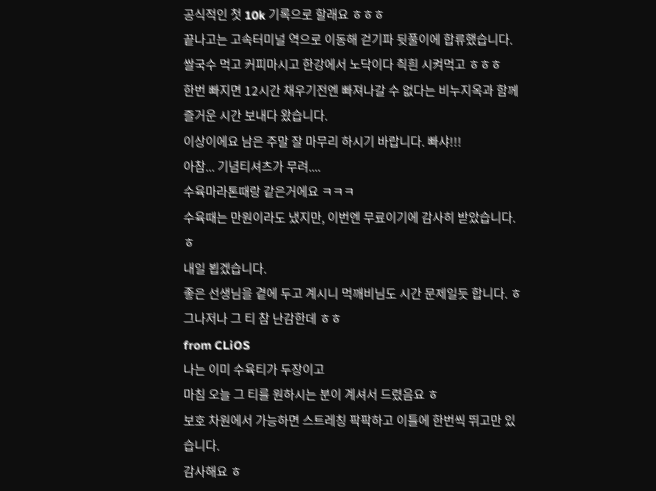공식적인 첫 10k 기록으로 할래요 ㅎㅎㅎ
끝나고는 고속터미널 역으로 이동해 걷기파 뒷풀이에 합류했습니다.
쌀국수 먹고 커피마시고 한강에서 노닥이다 츽흰 시켜먹고 ㅎㅎㅎ
한번 빠지면 12시간 채우기전엔 빠져나갈 수 없다는 비누지옥과 함께 즐거운 시간 보내다 왔습니다.
이상이에요 남은 주말 잘 마무리 하시기 바랍니다. 빠샤!!!
아참... 기념티셔츠가 무려....
수육마라톤때랑 같은거에요 ㅋㅋㅋ
수육때는 만원이라도 냈지만, 이번엔 무료이기에 감사히 받았습니다. ㅎ
내일 뵙겠습니다.
좋은 선생님을 곁에 두고 계시니 먹깨비님도 시간 문제일듯 합니다. ㅎ
그나저나 그 티 참 난감한데 ㅎㅎ
from CLiOS
나는 이미 수육티가 두장이고
마침 오늘 그 티를 원하시는 분이 계셔서 드렸음요 ㅎ
보호 차원에서 가능하면 스트레칭 팍팍하고 이틀에 한번씩 뛰고만 있습니다.
감사해요 ㅎ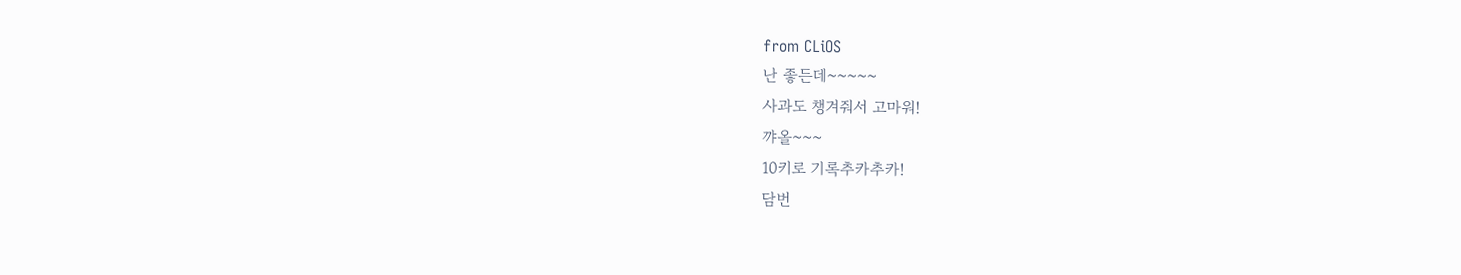from CLiOS
난 좋든데~~~~~
사과도 챙겨줘서 고마워!
꺄올~~~
10키로 기록추카추카!
담번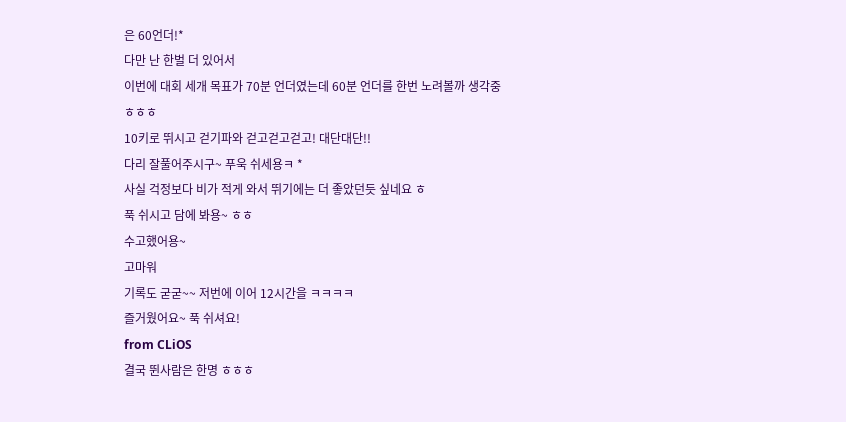은 60언더!*
다만 난 한벌 더 있어서
이번에 대회 세개 목표가 70분 언더였는데 60분 언더를 한번 노려볼까 생각중
ㅎㅎㅎ
10키로 뛰시고 걷기파와 걷고걷고걷고! 대단대단!!
다리 잘풀어주시구~ 푸욱 쉬세용ㅋ *
사실 걱정보다 비가 적게 와서 뛰기에는 더 좋았던듯 싶네요 ㅎ
푹 쉬시고 담에 봐용~ ㅎㅎ
수고했어용~
고마워
기록도 굳굳~~ 저번에 이어 12시간을 ㅋㅋㅋㅋ
즐거웠어요~ 푹 쉬셔요!
from CLiOS
결국 뛴사람은 한명 ㅎㅎㅎ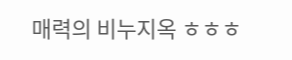매력의 비누지옥 ㅎㅎㅎ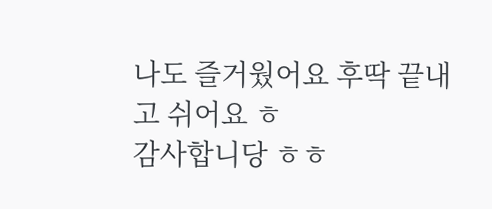나도 즐거웠어요 후딱 끝내고 쉬어요 ㅎ
감사합니당 ㅎㅎ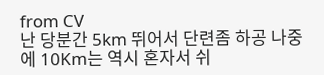from CV
난 당분간 5km 뛰어서 단련좀 하공 나중에 10Km는 역시 혼자서 쉬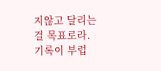지않고 달리는 걸 목표로라.
기록이 부럽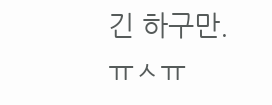긴 하구만.ㅠㅅㅠ